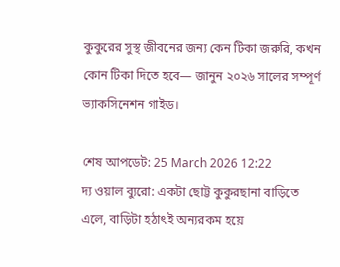কুকুরের সুস্থ জীবনের জন্য কেন টিকা জরুরি, কখন কোন টিকা দিতে হবে— জানুন ২০২৬ সালের সম্পূর্ণ ভ্যাকসিনেশন গাইড।

শেষ আপডেট: 25 March 2026 12:22
দ্য ওয়াল ব্যুরো: একটা ছোট্ট কুকুরছানা বাড়িতে এলে, বাড়িটা হঠাৎই অন্যরকম হয়ে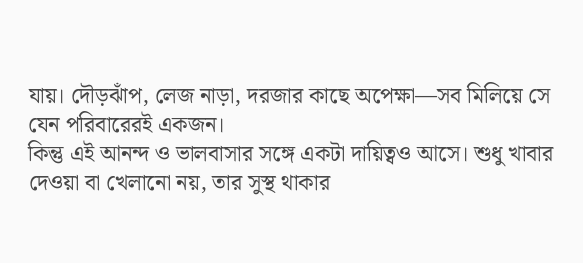যায়। দৌড়ঝাঁপ, লেজ নাড়া, দরজার কাছে অপেক্ষা—সব মিলিয়ে সে যেন পরিবারেরই একজন।
কিন্তু এই আনন্দ ও ভালবাসার সঙ্গে একটা দায়িত্বও আসে। শুধু খাবার দেওয়া বা খেলানো নয়, তার সুস্থ থাকার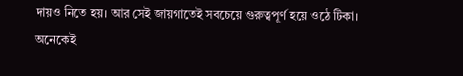দায়ও নিতে হয়। আর সেই জায়গাতেই সবচেয়ে গুরুত্বপূর্ণ হয়ে ওঠে টিকা।
অনেকেই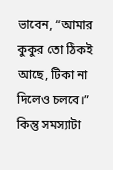ভাবেন, “আমার কুকুর তো ঠিকই আছে, টিকা না দিলেও চলবে।” কিন্তু সমস্যাটা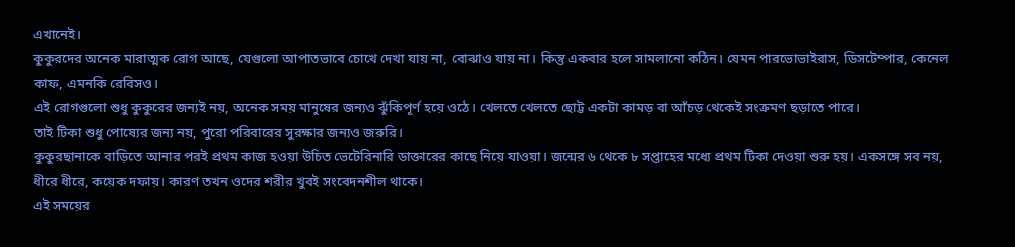এখানেই।
কুকুরদের অনেক মারাত্মক রোগ আছে, যেগুলো আপাতভাবে চোখে দেখা যায় না, বোঝাও যায় না। কিন্তু একবার হলে সামলানো কঠিন। যেমন পারভোভাইরাস, ডিসটেম্পার, কেনেল কাফ, এমনকি রেবিসও।
এই রোগগুলো শুধু কুকুরের জন্যই নয়, অনেক সময় মানুষের জন্যও ঝুঁকিপূর্ণ হয়ে ওঠে। খেলতে খেলতে ছোট্ট একটা কামড় বা আঁচড় থেকেই সংক্রমণ ছড়াতে পারে।
তাই টিকা শুধু পোষ্যের জন্য নয়, পুরো পরিবারের সুরক্ষার জন্যও জরুরি।
কুকুরছানাকে বাড়িতে আনার পরই প্রথম কাজ হওয়া উচিত ভেটেরিনারি ডাক্তারের কাছে নিয়ে যাওয়া। জন্মের ৬ থেকে ৮ সপ্তাহের মধ্যে প্রথম টিকা দেওয়া শুরু হয়। একসঙ্গে সব নয়, ধীরে ধীরে, কয়েক দফায়। কারণ তখন ওদের শরীর খুবই সংবেদনশীল থাকে।
এই সময়ের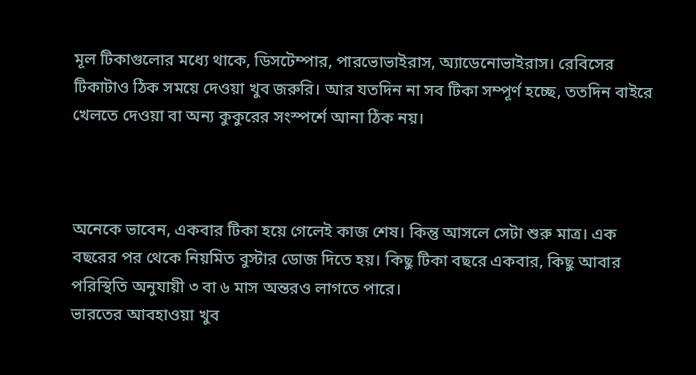মূল টিকাগুলোর মধ্যে থাকে, ডিসটেম্পার, পারভোভাইরাস, অ্যাডেনোভাইরাস। রেবিসের টিকাটাও ঠিক সময়ে দেওয়া খুব জরুরি। আর যতদিন না সব টিকা সম্পূর্ণ হচ্ছে, ততদিন বাইরে খেলতে দেওয়া বা অন্য কুকুরের সংস্পর্শে আনা ঠিক নয়।



অনেকে ভাবেন, একবার টিকা হয়ে গেলেই কাজ শেষ। কিন্তু আসলে সেটা শুরু মাত্র। এক বছরের পর থেকে নিয়মিত বুস্টার ডোজ দিতে হয়। কিছু টিকা বছরে একবার, কিছু আবার পরিস্থিতি অনুযায়ী ৩ বা ৬ মাস অন্তরও লাগতে পারে।
ভারতের আবহাওয়া খুব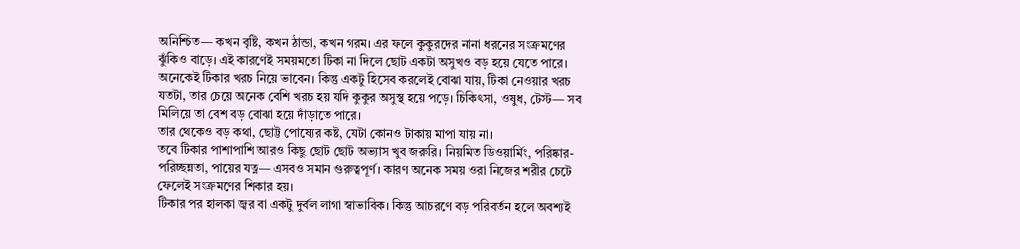অনিশ্চিত— কখন বৃষ্টি, কখন ঠান্ডা, কখন গরম। এর ফলে কুকুরদের নানা ধরনের সংক্রমণের ঝুঁকিও বাড়ে। এই কারণেই সময়মতো টিকা না দিলে ছোট একটা অসুখও বড় হয়ে যেতে পারে।
অনেকেই টিকার খরচ নিয়ে ভাবেন। কিন্তু একটু হিসেব করলেই বোঝা যায়, টিকা নেওয়ার খরচ যতটা, তার চেয়ে অনেক বেশি খরচ হয় যদি কুকুর অসুস্থ হয়ে পড়ে। চিকিৎসা, ওষুধ, টেস্ট— সব মিলিয়ে তা বেশ বড় বোঝা হয়ে দাঁড়াতে পারে।
তার থেকেও বড় কথা, ছোট্ট পোষ্যের কষ্ট, যেটা কোনও টাকায় মাপা যায় না।
তবে টিকার পাশাপাশি আরও কিছু ছোট ছোট অভ্যাস খুব জরুরি। নিয়মিত ডিওয়ার্মিং, পরিষ্কার-পরিচ্ছন্নতা, পায়ের যত্ন— এসবও সমান গুরুত্বপূর্ণ। কারণ অনেক সময় ওরা নিজের শরীর চেটে ফেলেই সংক্রমণের শিকার হয়।
টিকার পর হালকা জ্বর বা একটু দুর্বল লাগা স্বাভাবিক। কিন্তু আচরণে বড় পরিবর্তন হলে অবশ্যই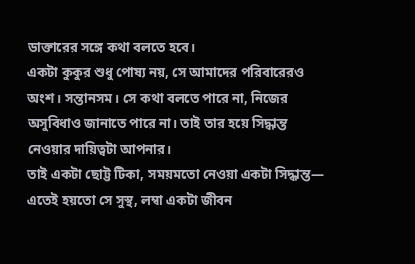ডাক্তারের সঙ্গে কথা বলতে হবে।
একটা কুকুর শুধু পোষ্য নয়, সে আমাদের পরিবারেরও অংশ। সন্তানসম। সে কথা বলতে পারে না, নিজের অসুবিধাও জানাতে পারে না। তাই তার হয়ে সিদ্ধান্ত নেওয়ার দায়িত্বটা আপনার।
তাই একটা ছোট্ট টিকা, সময়মতো নেওয়া একটা সিদ্ধান্ত— এতেই হয়তো সে সুস্থ, লম্বা একটা জীবন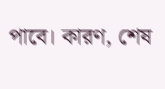পাবে। কারণ, শেষ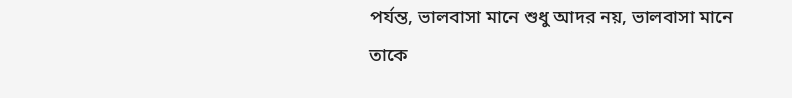পর্যন্ত, ভালবাসা মানে শুধু আদর নয়, ভালবাসা মানে তাকে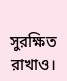সুরক্ষিত রাখাও।